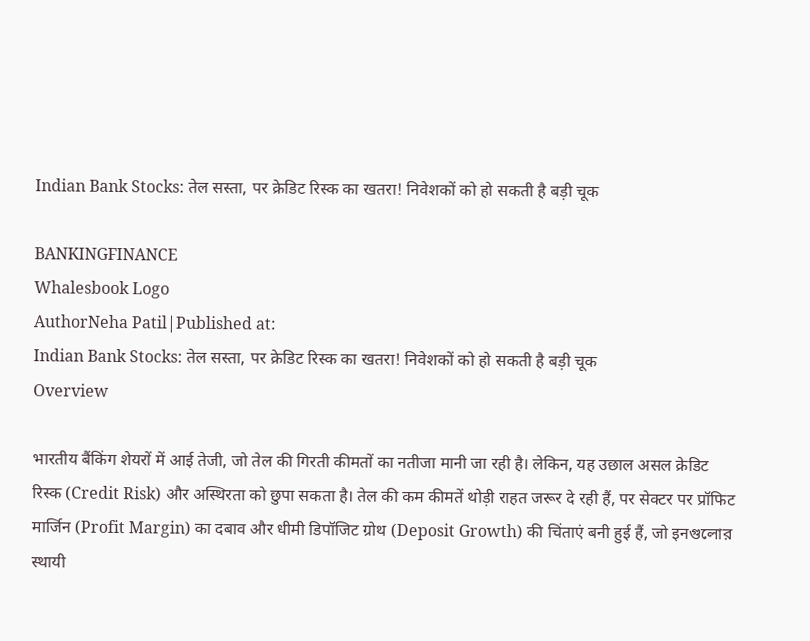Indian Bank Stocks: तेल सस्ता, पर क्रेडिट रिस्क का खतरा! निवेशकों को हो सकती है बड़ी चूक

BANKINGFINANCE
Whalesbook Logo
AuthorNeha Patil|Published at:
Indian Bank Stocks: तेल सस्ता, पर क्रेडिट रिस्क का खतरा! निवेशकों को हो सकती है बड़ी चूक
Overview

भारतीय बैंकिंग शेयरों में आई तेजी, जो तेल की गिरती कीमतों का नतीजा मानी जा रही है। लेकिन, यह उछाल असल क्रेडिट रिस्क (Credit Risk) और अस्थिरता को छुपा सकता है। तेल की कम कीमतें थोड़ी राहत जरूर दे रही हैं, पर सेक्टर पर प्रॉफिट मार्जिन (Profit Margin) का दबाव और धीमी डिपॉजिट ग्रोथ (Deposit Growth) की चिंताएं बनी हुई हैं, जो इनগুলোর स्थायी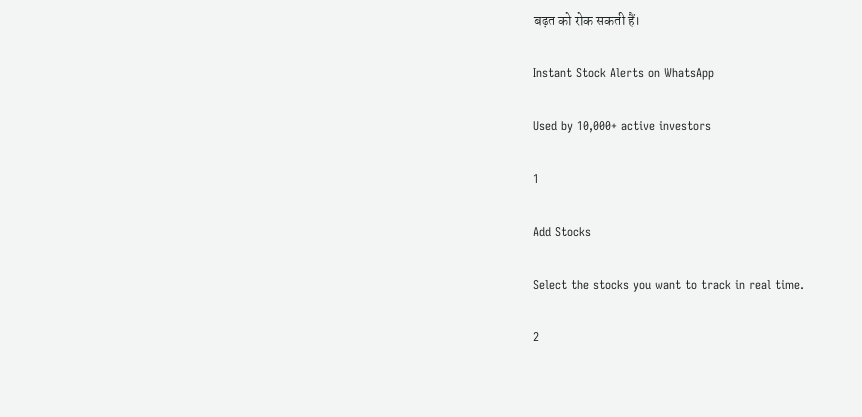बढ़त को रोक सकती हैं।

Instant Stock Alerts on WhatsApp

Used by 10,000+ active investors

1

Add Stocks

Select the stocks you want to track in real time.

2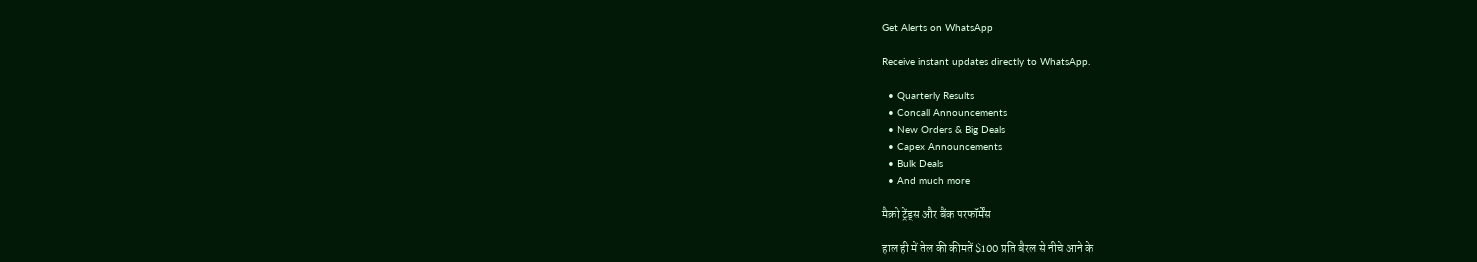Get Alerts on WhatsApp

Receive instant updates directly to WhatsApp.

  • Quarterly Results
  • Concall Announcements
  • New Orders & Big Deals
  • Capex Announcements
  • Bulk Deals
  • And much more

मैक्रो ट्रेंड्स और बैंक परफॉर्मेंस

हाल ही में तेल की कीमतें $100 प्रति बैरल से नीचे आने के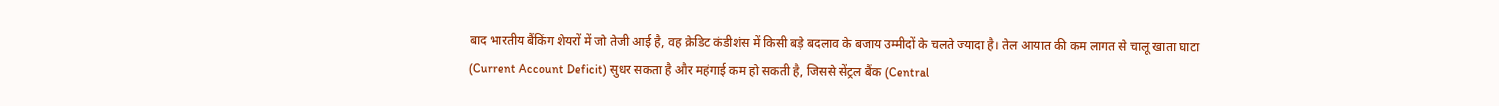बाद भारतीय बैंकिंग शेयरों में जो तेजी आई है, वह क्रेडिट कंडीशंस में किसी बड़े बदलाव के बजाय उम्मीदों के चलते ज्यादा है। तेल आयात की कम लागत से चालू खाता घाटा (Current Account Deficit) सुधर सकता है और महंगाई कम हो सकती है, जिससे सेंट्रल बैंक (Central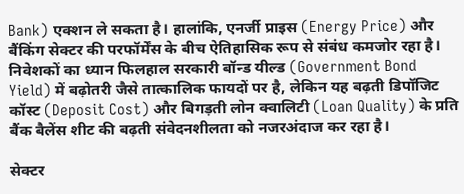Bank) एक्शन ले सकता है। हालांकि, एनर्जी प्राइस (Energy Price) और बैंकिंग सेक्टर की परफॉर्मेंस के बीच ऐतिहासिक रूप से संबंध कमजोर रहा है। निवेशकों का ध्यान फिलहाल सरकारी बॉन्ड यील्ड (Government Bond Yield) में बढ़ोतरी जैसे तात्कालिक फायदों पर है, लेकिन यह बढ़ती डिपॉजिट कॉस्ट (Deposit Cost) और बिगड़ती लोन क्वालिटी (Loan Quality) के प्रति बैंक बैलेंस शीट की बढ़ती संवेदनशीलता को नजरअंदाज कर रहा है।

सेक्टर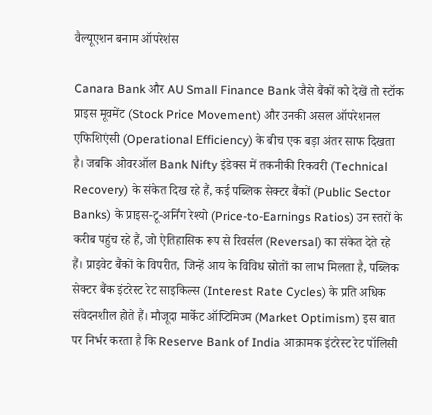वैल्यूएशन बनाम ऑपरेशंस

Canara Bank और AU Small Finance Bank जैसे बैंकों को देखें तो स्टॉक प्राइस मूवमेंट (Stock Price Movement) और उनकी असल ऑपरेशनल एफिशिएंसी (Operational Efficiency) के बीच एक बड़ा अंतर साफ दिखता है। जबकि ओवरऑल Bank Nifty इंडेक्स में तकनीकी रिकवरी (Technical Recovery) के संकेत दिख रहे हैं, कई पब्लिक सेक्टर बैंकों (Public Sector Banks) के प्राइस-टू-अर्निंग रेश्यो (Price-to-Earnings Ratios) उन स्तरों के करीब पहुंच रहे हैं, जो ऐतिहासिक रूप से रिवर्सल (Reversal) का संकेत देते रहे हैं। प्राइवेट बैंकों के विपरीत, जिन्हें आय के विविध स्रोतों का लाभ मिलता है, पब्लिक सेक्टर बैंक इंटरेस्ट रेट साइकिल्स (Interest Rate Cycles) के प्रति अधिक संवेदनशील होते हैं। मौजूदा मार्केट ऑप्टिमिज्म (Market Optimism) इस बात पर निर्भर करता है कि Reserve Bank of India आक्रामक इंटरेस्ट रेट पॉलिसी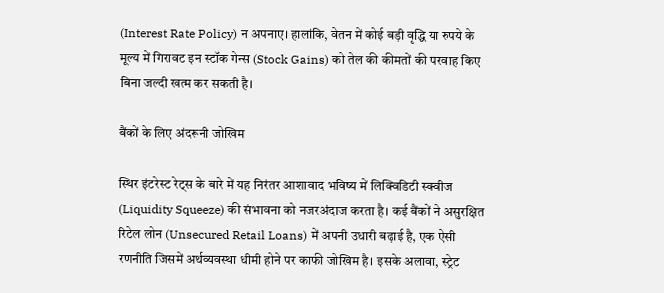(Interest Rate Policy) न अपनाए। हालांकि, वेतन में कोई बड़ी वृद्धि या रुपये के मूल्य में गिरावट इन स्टॉक गेन्स (Stock Gains) को तेल की कीमतों की परवाह किए बिना जल्दी खत्म कर सकती है।

बैंकों के लिए अंदरूनी जोखिम

स्थिर इंटरेस्ट रेट्स के बारे में यह निरंतर आशावाद भविष्य में लिक्विडिटी स्क्वीज (Liquidity Squeeze) की संभावना को नजरअंदाज करता है। कई बैंकों ने असुरक्षित रिटेल लोन (Unsecured Retail Loans) में अपनी उधारी बढ़ाई है, एक ऐसी रणनीति जिसमें अर्थव्यवस्था धीमी होने पर काफी जोखिम है। इसके अलावा, स्ट्रेट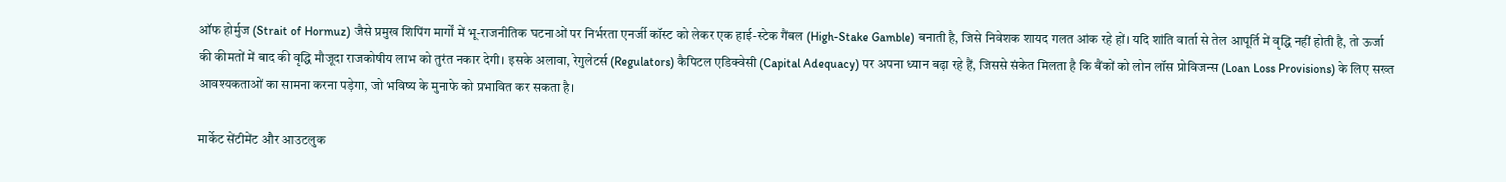ऑफ होर्मुज (Strait of Hormuz) जैसे प्रमुख शिपिंग मार्गों में भू-राजनीतिक घटनाओं पर निर्भरता एनर्जी कॉस्ट को लेकर एक हाई-स्टेक गैंबल (High-Stake Gamble) बनाती है, जिसे निवेशक शायद गलत आंक रहे हों। यदि शांति वार्ता से तेल आपूर्ति में वृद्धि नहीं होती है, तो ऊर्जा की कीमतों में बाद की वृद्धि मौजूदा राजकोषीय लाभ को तुरंत नकार देगी। इसके अलावा, रेगुलेटर्स (Regulators) कैपिटल एडिक्वेसी (Capital Adequacy) पर अपना ध्यान बढ़ा रहे हैं, जिससे संकेत मिलता है कि बैंकों को लोन लॉस प्रोविजन्स (Loan Loss Provisions) के लिए सख्त आवश्यकताओं का सामना करना पड़ेगा, जो भविष्य के मुनाफे को प्रभावित कर सकता है।

मार्केट सेंटीमेंट और आउटलुक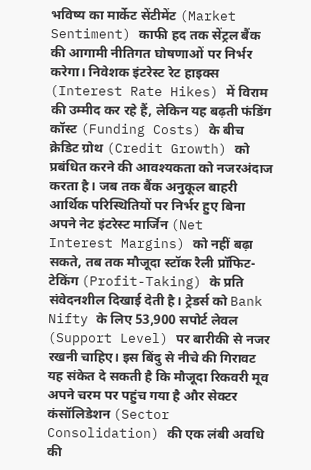भविष्य का मार्केट सेंटीमेंट (Market Sentiment) काफी हद तक सेंट्रल बैंक की आगामी नीतिगत घोषणाओं पर निर्भर करेगा। निवेशक इंटरेस्ट रेट हाइक्स (Interest Rate Hikes) में विराम की उम्मीद कर रहे हैं, लेकिन यह बढ़ती फंडिंग कॉस्ट (Funding Costs) के बीच क्रेडिट ग्रोथ (Credit Growth) को प्रबंधित करने की आवश्यकता को नजरअंदाज करता है। जब तक बैंक अनुकूल बाहरी आर्थिक परिस्थितियों पर निर्भर हुए बिना अपने नेट इंटरेस्ट मार्जिन (Net Interest Margins) को नहीं बढ़ा सकते, तब तक मौजूदा स्टॉक रैली प्रॉफिट-टेकिंग (Profit-Taking) के प्रति संवेदनशील दिखाई देती है। ट्रेडर्स को Bank Nifty के लिए 53,900 सपोर्ट लेवल (Support Level) पर बारीकी से नजर रखनी चाहिए। इस बिंदु से नीचे की गिरावट यह संकेत दे सकती है कि मौजूदा रिकवरी मूव अपने चरम पर पहुंच गया है और सेक्टर कंसॉलिडेशन (Sector Consolidation) की एक लंबी अवधि की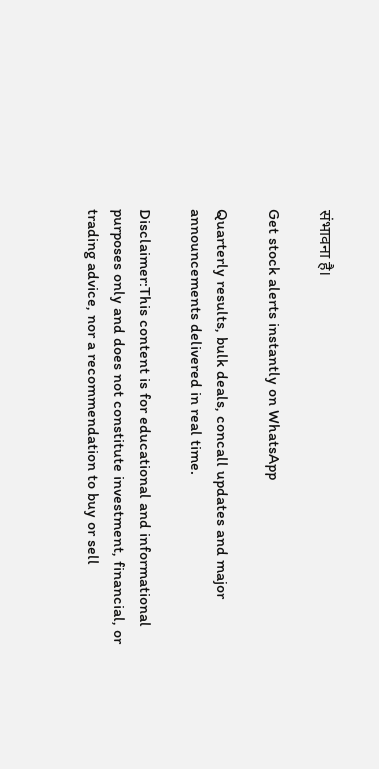संभावना है।

Get stock alerts instantly on WhatsApp

Quarterly results, bulk deals, concall updates and major announcements delivered in real time.

Disclaimer:This content is for educational and informational purposes only and does not constitute investment, financial, or trading advice, nor a recommendation to buy or sell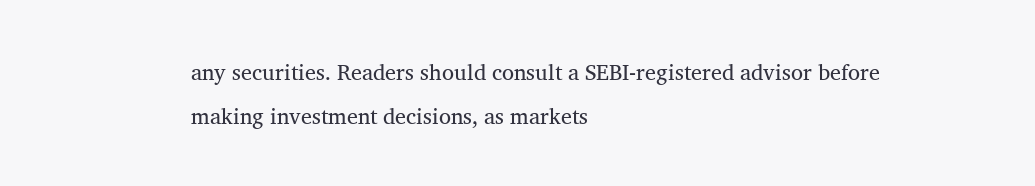any securities. Readers should consult a SEBI-registered advisor before making investment decisions, as markets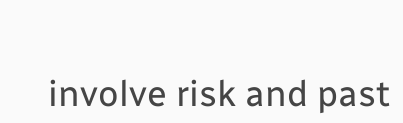involve risk and past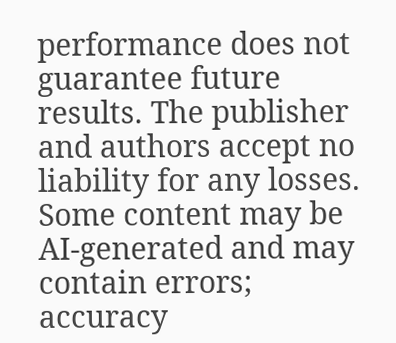performance does not guarantee future results. The publisher and authors accept no liability for any losses. Some content may be AI-generated and may contain errors; accuracy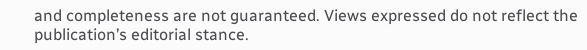and completeness are not guaranteed. Views expressed do not reflect the publication’s editorial stance.